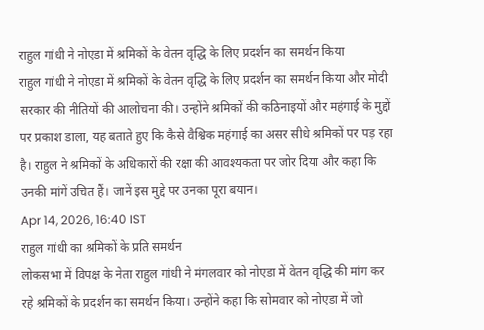राहुल गांधी ने नोएडा में श्रमिकों के वेतन वृद्धि के लिए प्रदर्शन का समर्थन किया
राहुल गांधी ने नोएडा में श्रमिकों के वेतन वृद्धि के लिए प्रदर्शन का समर्थन किया और मोदी सरकार की नीतियों की आलोचना की। उन्होंने श्रमिकों की कठिनाइयों और महंगाई के मुद्दों पर प्रकाश डाला, यह बताते हुए कि कैसे वैश्विक महंगाई का असर सीधे श्रमिकों पर पड़ रहा है। राहुल ने श्रमिकों के अधिकारों की रक्षा की आवश्यकता पर जोर दिया और कहा कि उनकी मांगें उचित हैं। जानें इस मुद्दे पर उनका पूरा बयान।
Apr 14, 2026, 16:40 IST
राहुल गांधी का श्रमिकों के प्रति समर्थन
लोकसभा में विपक्ष के नेता राहुल गांधी ने मंगलवार को नोएडा में वेतन वृद्धि की मांग कर रहे श्रमिकों के प्रदर्शन का समर्थन किया। उन्होंने कहा कि सोमवार को नोएडा में जो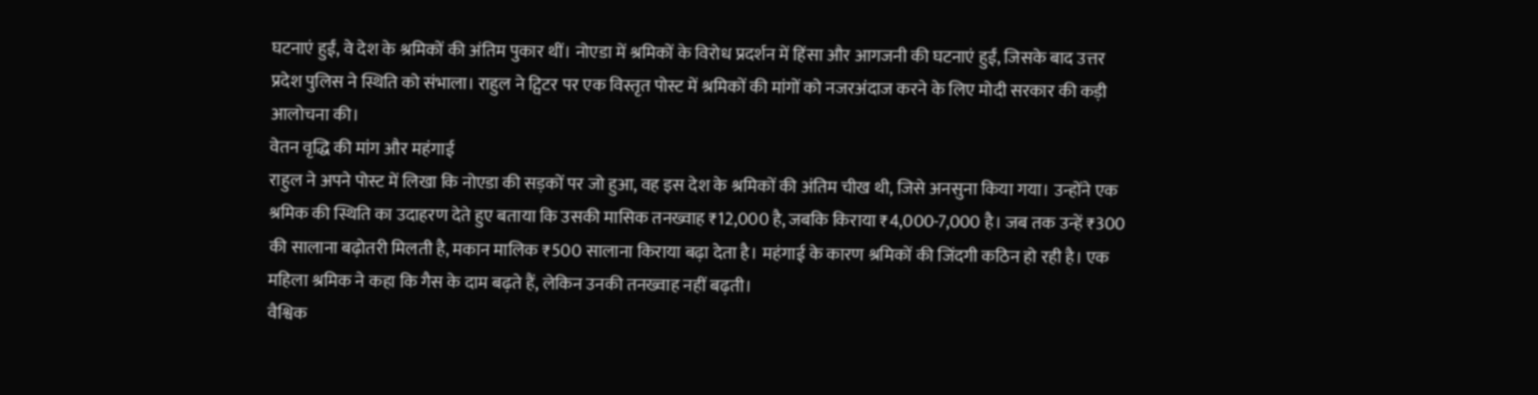घटनाएं हुईं, वे देश के श्रमिकों की अंतिम पुकार थीं। नोएडा में श्रमिकों के विरोध प्रदर्शन में हिंसा और आगजनी की घटनाएं हुईं, जिसके बाद उत्तर प्रदेश पुलिस ने स्थिति को संभाला। राहुल ने ट्विटर पर एक विस्तृत पोस्ट में श्रमिकों की मांगों को नजरअंदाज करने के लिए मोदी सरकार की कड़ी आलोचना की।
वेतन वृद्धि की मांग और महंगाई
राहुल ने अपने पोस्ट में लिखा कि नोएडा की सड़कों पर जो हुआ, वह इस देश के श्रमिकों की अंतिम चीख थी, जिसे अनसुना किया गया। उन्होंने एक श्रमिक की स्थिति का उदाहरण देते हुए बताया कि उसकी मासिक तनख्वाह ₹12,000 है, जबकि किराया ₹4,000-7,000 है। जब तक उन्हें ₹300 की सालाना बढ़ोतरी मिलती है, मकान मालिक ₹500 सालाना किराया बढ़ा देता है। महंगाई के कारण श्रमिकों की जिंदगी कठिन हो रही है। एक महिला श्रमिक ने कहा कि गैस के दाम बढ़ते हैं, लेकिन उनकी तनख्वाह नहीं बढ़ती।
वैश्विक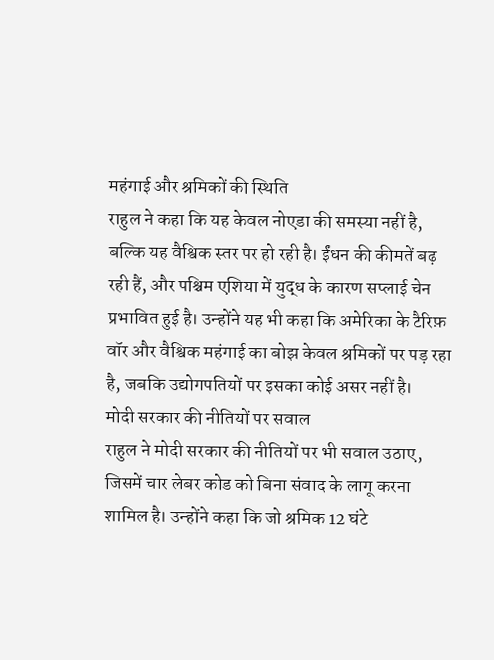महंगाई और श्रमिकों की स्थिति
राहुल ने कहा कि यह केवल नोएडा की समस्या नहीं है, बल्कि यह वैश्विक स्तर पर हो रही है। ईंधन की कीमतें बढ़ रही हैं, और पश्चिम एशिया में युद्ध के कारण सप्लाई चेन प्रभावित हुई है। उन्होंने यह भी कहा कि अमेरिका के टैरिफ़ वॉर और वैश्विक महंगाई का बोझ केवल श्रमिकों पर पड़ रहा है, जबकि उद्योगपतियों पर इसका कोई असर नहीं है।
मोदी सरकार की नीतियों पर सवाल
राहुल ने मोदी सरकार की नीतियों पर भी सवाल उठाए, जिसमें चार लेबर कोड को बिना संवाद के लागू करना शामिल है। उन्होंने कहा कि जो श्रमिक 12 घंटे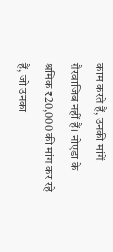काम करते हैं, उनकी मांगें ग़ैरवाजिब नहीं हैं। नोएडा के श्रमिक ₹20,000 की मांग कर रहे हैं, जो उनका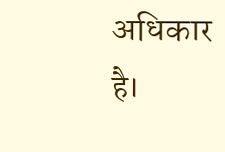अधिकार है।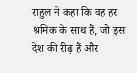राहुल ने कहा कि वह हर श्रमिक के साथ हैं, जो इस देश की रीढ़ हैं और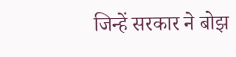जिन्हें सरकार ने बोझ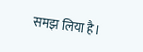समझ लिया है।